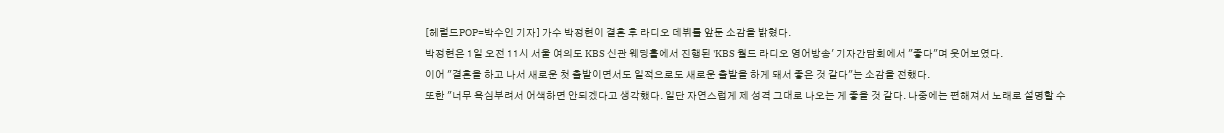[헤럴드POP=박수인 기자] 가수 박정현이 결혼 후 라디오 데뷔를 앞둔 소감을 밝혔다.
박정현은 1일 오전 11시 서울 여의도 KBS 신관 웨딩홀에서 진행된 'KBS 월드 라디오 영어방송' 기자간담회에서 "좋다"며 웃어보였다.
이어 "결혼을 하고 나서 새로운 첫 출발이면서도 일적으로도 새로운 출발을 하게 돼서 좋은 것 같다"는 소감을 전했다.
또한 "너무 욕심부려서 어색하면 안되겠다고 생각했다. 일단 자연스럽게 제 성격 그대로 나오는 게 좋을 것 같다. 나중에는 편해져서 노래로 설명할 수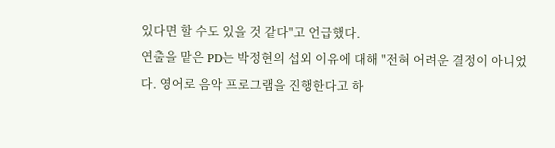있다면 할 수도 있을 것 같다"고 언급했다.
연출을 맡은 PD는 박정현의 섭외 이유에 대해 "전혀 어려운 결정이 아니었다. 영어로 음악 프로그램을 진행한다고 하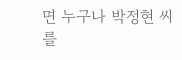면 누구나 박정현 씨를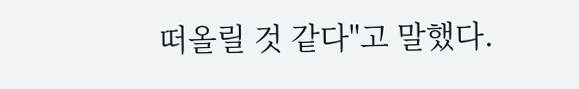떠올릴 것 같다"고 말했다.